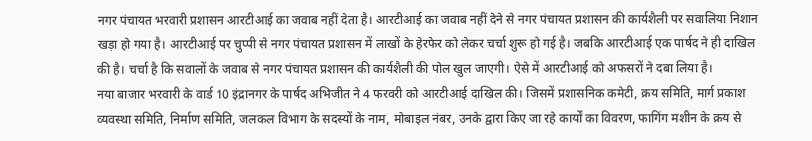नगर पंचायत भरवारी प्रशासन आरटीआई का जवाब नहीं देता है। आरटीआई का जवाब नहीं देने से नगर पंचायत प्रशासन की कार्यशैली पर सवालिया निशान खड़ा हो गया है। आरटीआई पर चुप्पी से नगर पंचायत प्रशासन में लाखों के हेरफेर को लेकर चर्चा शुरू हो गई है। जबकि आरटीआई एक पार्षद ने ही दाखिल की है। चर्चा है कि सवालों के जवाब से नगर पंचायत प्रशासन की कार्यशैली की पोल खुल जाएगी। ऐसे में आरटीआई को अफसरों ने दबा लिया है।
नया बाजार भरवारी के वार्ड 10 इंद्रानगर के पार्षद अभिजीत ने 4 फरवरी को आरटीआई दाखिल की। जिसमें प्रशासनिक कमेटी, क्रय समिति, मार्ग प्रकाश व्यवस्था समिति, निर्माण समिति, जलकल विभाग के सदस्यों के नाम, मोबाइल नंबर, उनके द्वारा किए जा रहे कार्यों का विवरण, फागिंग मशीन के क्रय से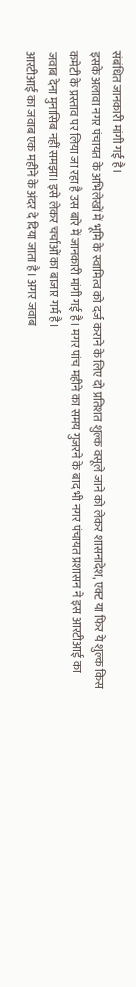संबंधित जानकारी मांगी गई है।
इसके अलावा नगर पंचायत के अभिलेखों में भूमि के स्वामित्व को दर्ज कराने के लिए दो प्रतिशत शुल्क वसूले जाने को लेकर शासनादेश, एक्ट या फिर ये शुल्क किस कमेटी के प्रस्ताव पर लिया जा रहा है उस बारे में जानकारी मांगी गई है। मगर पांच महीने का समय गुजरने के बाद भी नगर पंचायत प्रशासन ने इस आरटीआई का जवाब देना मुनासिब नहीं समझा। इसे लेकर चर्चाओं का बाजार गर्म है।
आरटीआई का जवाब एक महीने के अंदर दे दिया जाता है। अगर जवाब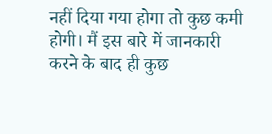नहीं दिया गया होगा तो कुछ कमी होगी। मैं इस बारे में जानकारी करने के बाद ही कुछ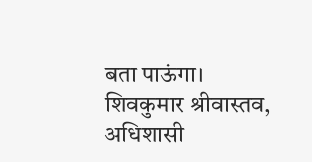बता पाऊंगा।
शिवकुमार श्रीवास्तव, अधिशासी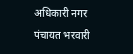अधिकारी नगर पंचायत भरवारी